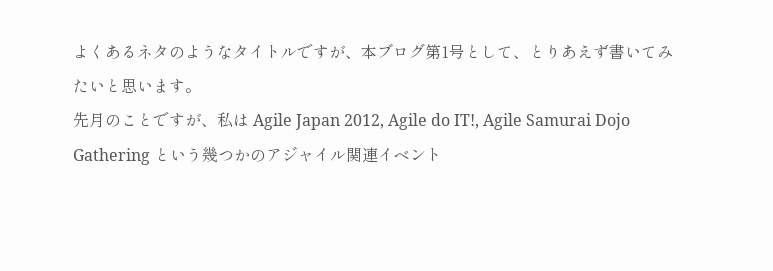よくあるネタのようなタイトルですが、本ブログ第1号として、とりあえず書いてみたいと思います。
先月のことですが、私は Agile Japan 2012, Agile do IT!, Agile Samurai Dojo Gathering という幾つかのアジャイル関連イベント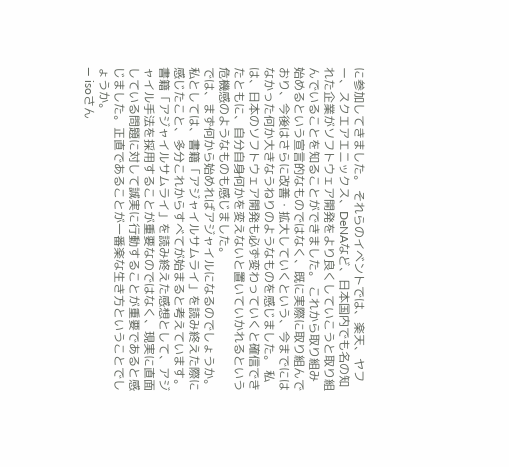に参加してきました。 それらのイベントでは、楽天、ヤフー、スクエアエニックス、DeNAなど、日本国内でも名の知れた企業がソフトウェア開発をより良くしていこうと取り組んでいることを知ることができました。 これから取り組み始めるという宣言的なものではなく、既に実際に取り組んでおり、今後はさらに改善・拡大していくという、今までにはなかった何か大きなうねりのようなものを感じました。 私は、日本のソフトウェア開発も必ず変わっていくと確信できたともに、自分自身何かを変えないと置いていかれるという危機感のようなものも感じました。
では、まず何から始めればアジャイルになるのでしょうか。
私としては、書籍「アジャイルサムライ」を読み終えた際に感じたこと、多分これからすべてが始まると考えています。
書籍「アジャイルサムライ」を読み終えた感想として、アジャイル手法を採用することが重要なのではなく、現実に直面している問題に対して誠実に行動することが重要であると感じました。正直であることが一番楽な生き方ということでしょうか。
— isoさん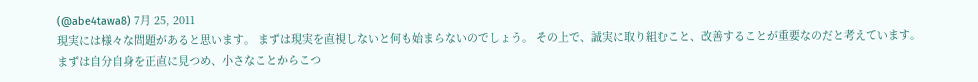(@abe4tawa8) 7月 25, 2011
現実には様々な問題があると思います。 まずは現実を直視しないと何も始まらないのでしょう。 その上で、誠実に取り組むこと、改善することが重要なのだと考えています。
まずは自分自身を正直に見つめ、小さなことからこつ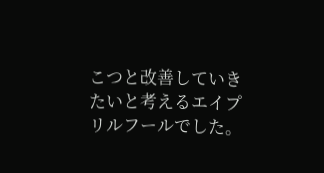こつと改善していきたいと考えるエイプリルフールでした。